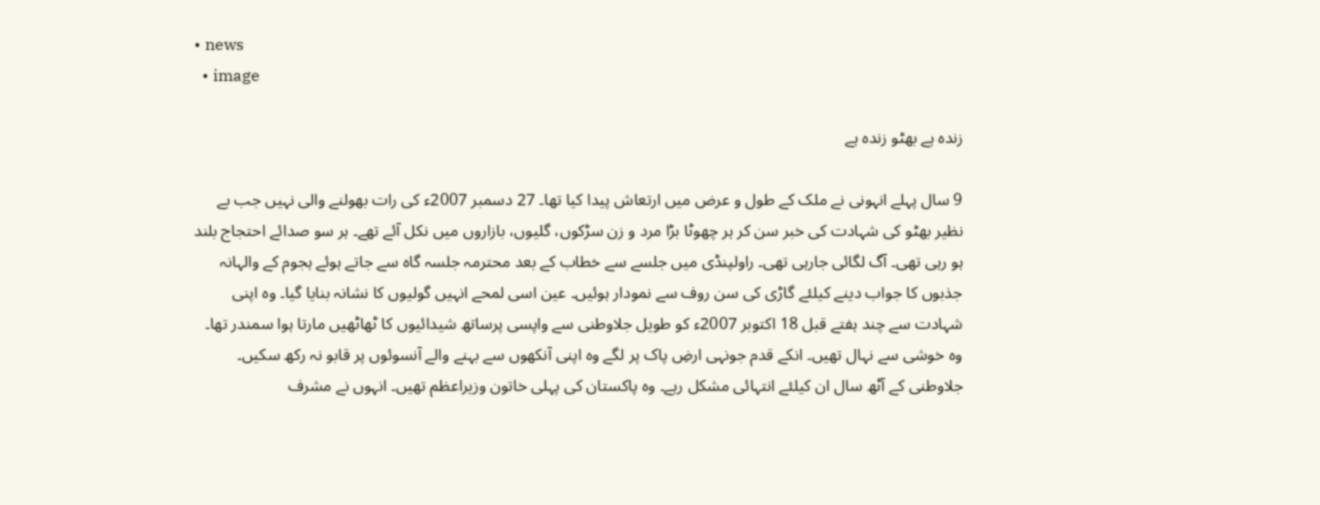• news
  • image

زندہ ہے بھٹو زندہ ہے

9 سال پہلے انہونی نے ملک کے طول و عرض میں ارتعاش پیدا کیا تھا۔ 27 دسمبر 2007ء کی رات بھولنے والی نہیں جب بے نظیر بھٹو کی شہادت کی خبر سن کر ہر چھوٹا بڑا مرد و زن سڑکوں، گلیوں، بازاروں میں نکل آئے تھے۔ ہر سو صدائے احتجاج بلند ہو رہی تھی۔ آگ لگائی جارہی تھی۔ راولپنڈی میں جلسے سے خطاب کے بعد محترمہ جلسہ گاہ سے جاتے ہوئے ہجوم کے والہانہ جذبوں کا جواب دینے کیلئے گاڑی کی سن روف سے نمودار ہوئیں۔ عین اسی لمحے انہیں گولیوں کا نشانہ بنایا گیا۔ وہ اپنی شہادت سے چند ہفتے قبل 18 اکتوبر 2007ء کو طویل جلاوطنی سے واپسی پرساتھ شیدائیوں کا ٹھاٹھیں مارتا ہوا سمندر تھا۔ وہ خوشی سے نہال تھیں۔ انکے قدم جونہی ارضِ پاک پر لگے وہ اپنی آنکھوں سے بہنے والے آنسوئوں پر قابو نہ رکھ سکیں۔ جلاوطنی کے آٹھ سال ان کیلئے انتہائی مشکل رہے۔ وہ پاکستان کی پہلی خاتون وزیراعظم تھیں۔ انہوں نے مشرف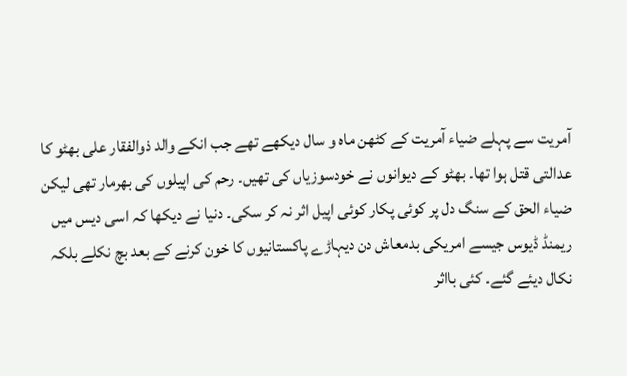آمریت سے پہلے ضیاء آمریت کے کٹھن ماہ و سال دیکھے تھے جب انکے والد ذوالفقار علی بھٹو کا عدالتی قتل ہوا تھا۔ بھٹو کے دیوانوں نے خودسوزیاں کی تھیں۔ رحم کی اپیلوں کی بھرمار تھی لیکن ضیاء الحق کے سنگ دل پر کوئی پکار کوئی اپیل اثر نہ کر سکی۔ دنیا نے دیکھا کہ اسی دیس میں ریمنڈ ڈیوس جیسے امریکی بدمعاش دن دیہاڑے پاکستانیوں کا خون کرنے کے بعد بچ نکلے بلکہ نکال دیئے گئے۔ کئی بااثر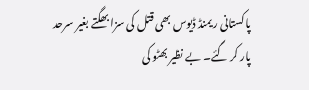پاکستانی ریمنڈ ڈیوس بھی قتل کی سزا بھگتے بغیر سرحد پار کر گئے۔ بے نظیر بھٹو کی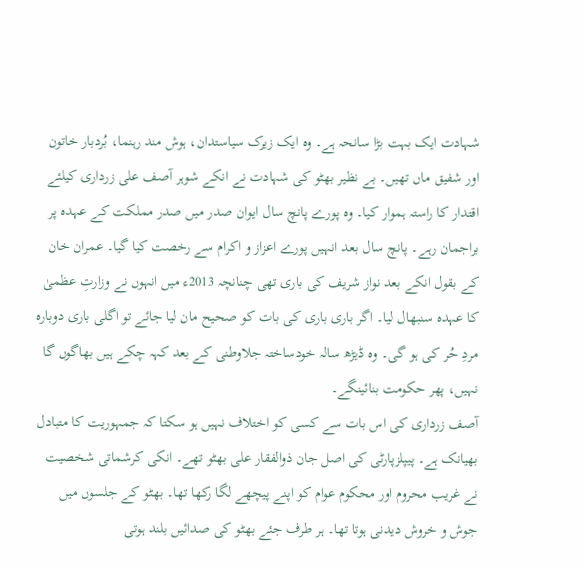شہادت ایک بہت بڑا سانحہ ہے۔ وہ ایک زیرک سیاستدان، ہوش مند رہنما، بُردبار خاتون اور شفیق ماں تھیں۔ بے نظیر بھٹو کی شہادت نے انکے شوہر آصف علی زرداری کیلئے اقتدار کا راستہ ہموار کیا۔ وہ پورے پانچ سال ایوان صدر میں صدر مملکت کے عہدہ پر براجمان رہے۔ پانچ سال بعد انہیں پورے اعزاز و اکرام سے رخصت کیا گیا۔ عمران خان کے بقول انکے بعد نواز شریف کی باری تھی چنانچہ 2013ء میں انہوں نے وزارتِ عظمیٰ کا عہدہ سنبھال لیا۔ اگر باری باری کی بات کو صحیح مان لیا جائے تو اگلی باری دوبارہ مردِ حُر کی ہو گی۔ وہ ڈیڑھ سالہ خودساختہ جلاوطنی کے بعد کہہ چکے ہیں بھاگوں گا نہیں، پھر حکومت بنائینگے۔
آصف زرداری کی اس بات سے کسی کو اختلاف نہیں ہو سکتا کہ جمہوریت کا متبادل بھیانک ہے۔ پیپلزپارٹی کی اصل جان ذوالفقار علی بھٹو تھے۔ انکی کرشماتی شخصیت نے غریب محروم اور محکوم عوام کو اپنے پیچھے لگا رکھا تھا۔ بھٹو کے جلسوں میں جوش و خروش دیدنی ہوتا تھا۔ ہر طرف جئے بھٹو کی صدائیں بلند ہوتی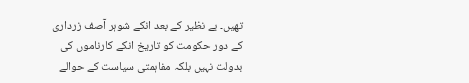تھیں۔ بے نظیر کے بعد انکے شوہر آصف زرداری کے دور حکومت کو تاریخ انکے کارناموں کی بدولت نہیں بلکہ مفاہمتی سیاست کے حوالے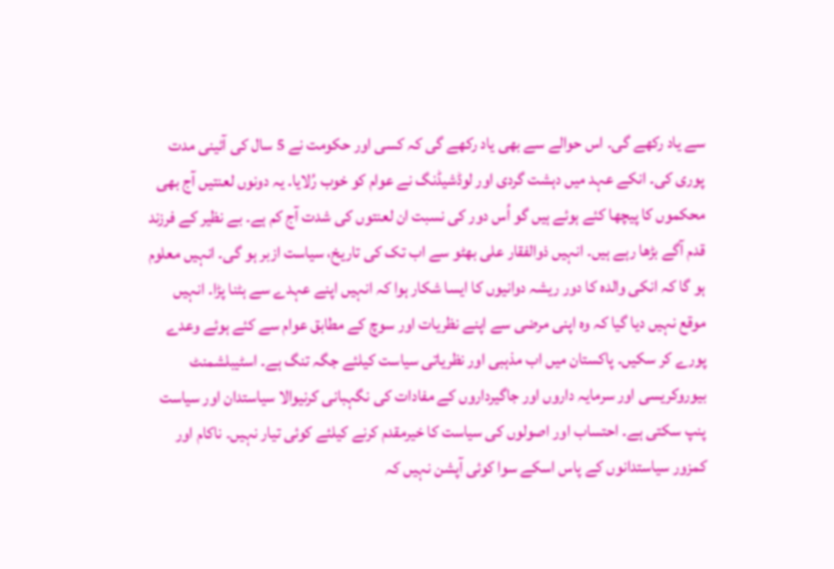سے یاد رکھے گی۔ اس حوالے سے بھی یاد رکھے گی کہ کسی اور حکومت نے 5 سال کی آئینی مدت پوری کی۔ انکے عہد میں دہشت گردی اور لوڈشیڈنگ نے عوام کو خوب رُلایا۔ یہ دونوں لعنتیں آج بھی محکموں کا پیچھا کئے ہوئے ہیں گو اُس دور کی نسبت ان لعنتوں کی شدت آج کم ہے۔ بے نظیر کے فرزند قدم آگے بڑھا رہے ہیں۔ انہیں ذوالفقار علی بھٹو سے اب تک کی تاریخ، سیاست ازبر ہو گی۔ انہیں معلوم ہو گا کہ انکی والدہ کا دور ریشہ دوانیوں کا ایسا شکار ہوا کہ انہیں اپنے عہدے سے ہٹنا پڑا۔ انہیں موقع نہیں دیا گیا کہ وہ اپنی مرضی سے اپنے نظریات اور سوچ کے مطابق عوام سے کئے ہوئے وعدے پورے کر سکیں۔ پاکستان میں اب مذہبی اور نظریاتی سیاست کیلئے جگہ تنگ ہے۔ اسٹیبلشمنٹ بیوروکریسی اور سرمایہ داروں اور جاگیرداروں کے مفادات کی نگہبانی کرنیوالا سیاستدان اور سیاست پنپ سکتی ہے۔ احتساب اور اصولوں کی سیاست کا خیرمقدم کرنے کیلئے کوئی تیار نہیں۔ ناکام اور کمزور سیاستدانوں کے پاس اسکے سوا کوئی آپشن نہیں کہ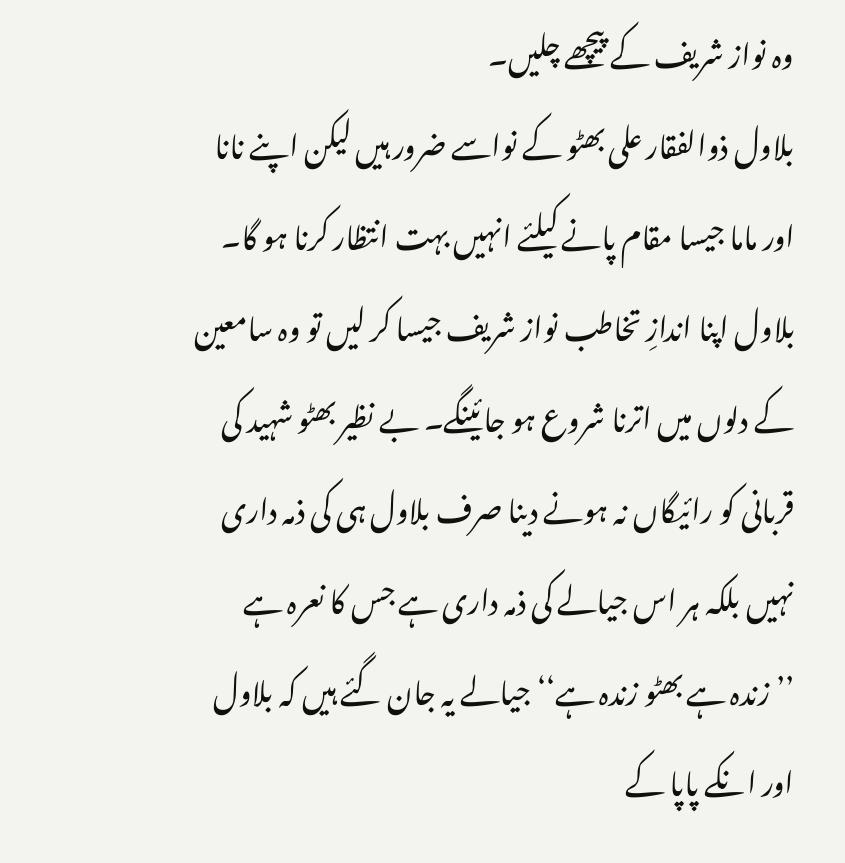وہ نواز شریف کے پیچھے چلیں۔
بلاول ذوالفقار علی بھٹو کے نواسے ضرور ہیں لیکن اپنے نانا اور ماما جیسا مقام پانے کیلئے انہیں بہت انتظار کرنا ہو گا۔ بلاول اپنا اندازِ تخاطب نواز شریف جیسا کر لیں تو وہ سامعین کے دلوں میں اترنا شروع ہو جائینگے۔ بے نظیر بھٹو شہید کی قربانی کو رائیگاں نہ ہونے دینا صرف بلاول ہی کی ذمہ داری نہیں بلکہ ہر اس جیالے کی ذمہ داری ہے جس کا نعرہ ہے ’’زندہ ہے بھٹو زندہ ہے‘‘ جیالے یہ جان گئے ہیں کہ بلاول اور انکے پاپا کے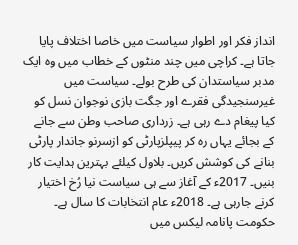انداز فکر اور اطوار سیاست میں خاصا اختلاف پایا جاتا ہے۔ کراچی میں چند منٹوں کے خطاب میں وہ ایک مدبر سیاستدان کی طرح بولے۔ سیاست میں غیرسنجیدگی فقرے اور جگت بازی نوجوان نسل کو کیا پیغام دے رہی ہے۔ زرداری صاحب وطن سے جانے کے بجائے یہاں رہ کر پیپلزپارٹی کو ازسرنو جاندار پارٹی بنانے کی کوشش کریں۔ بلاول کیلئے بہترین ہدایت کار بنیں۔ 2017ء کے آغاز سے ہی سیاست نیا رُخ اختیار کرنے جارہی ہے۔ 2018ء عام انتخابات کا سال ہے۔ حکومت پانامہ لیکس میں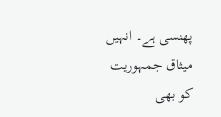پھنسی ہے۔ انہیں میثاق جمہوریت کو بھی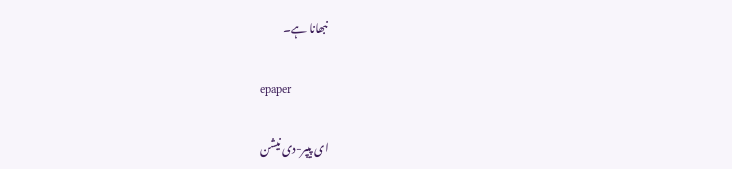نبھانا ہے۔

epaper

ای پیپر-دی نیشن